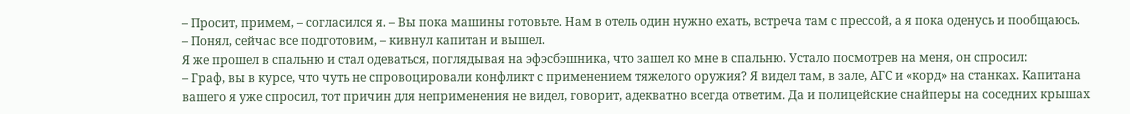– Просит, примем, – согласился я. – Вы пока машины готовьте. Нам в отель один нужно ехать, встреча там с прессой, а я пока оденусь и пообщаюсь.
– Понял, сейчас все подготовим, – кивнул капитан и вышел.
Я же прошел в спальню и стал одеваться, поглядывая на эфэсбэшника, что зашел ко мне в спальню. Устало посмотрев на меня, он спросил:
– Граф, вы в курсе, что чуть не спровоцировали конфликт с применением тяжелого оружия? Я видел там, в зале, АГС и «корд» на станках. Капитана вашего я уже спросил, тот причин для неприменения не видел, говорит, адекватно всегда ответим. Да и полицейские снайперы на соседних крышах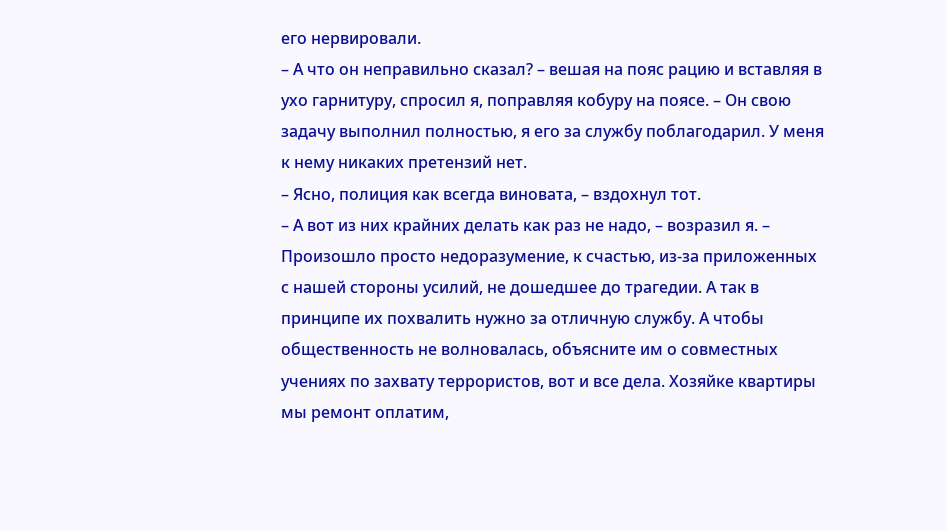его нервировали.
– А что он неправильно сказал? – вешая на пояс рацию и вставляя в ухо гарнитуру, спросил я, поправляя кобуру на поясе. – Он свою задачу выполнил полностью, я его за службу поблагодарил. У меня к нему никаких претензий нет.
– Ясно, полиция как всегда виновата, – вздохнул тот.
– А вот из них крайних делать как раз не надо, – возразил я. – Произошло просто недоразумение, к счастью, из-за приложенных с нашей стороны усилий, не дошедшее до трагедии. А так в принципе их похвалить нужно за отличную службу. А чтобы общественность не волновалась, объясните им о совместных учениях по захвату террористов, вот и все дела. Хозяйке квартиры мы ремонт оплатим,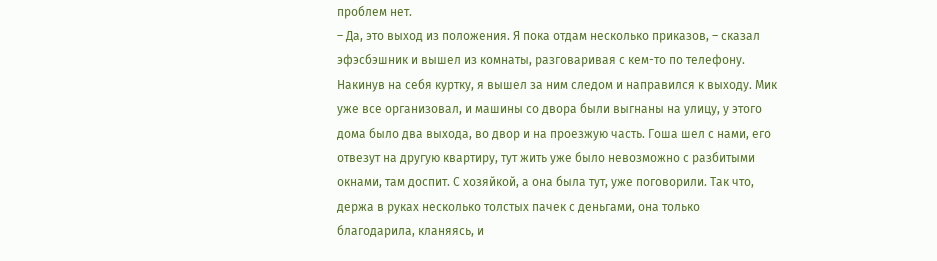проблем нет.
– Да, это выход из положения. Я пока отдам несколько приказов, – сказал эфэсбэшник и вышел из комнаты, разговаривая с кем-то по телефону.
Накинув на себя куртку, я вышел за ним следом и направился к выходу. Мик уже все организовал, и машины со двора были выгнаны на улицу, у этого дома было два выхода, во двор и на проезжую часть. Гоша шел с нами, его отвезут на другую квартиру, тут жить уже было невозможно с разбитыми окнами, там доспит. С хозяйкой, а она была тут, уже поговорили. Так что, держа в руках несколько толстых пачек с деньгами, она только благодарила, кланяясь, и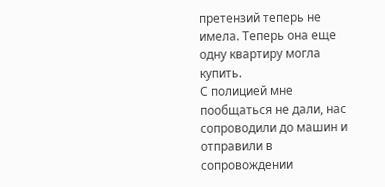претензий теперь не имела. Теперь она еще одну квартиру могла купить.
С полицией мне пообщаться не дали, нас сопроводили до машин и отправили в сопровождении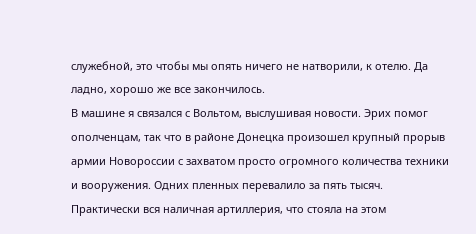служебной, это чтобы мы опять ничего не натворили, к отелю. Да ладно, хорошо же все закончилось.
В машине я связался с Вольтом, выслушивая новости. Эрих помог ополченцам, так что в районе Донецка произошел крупный прорыв армии Новороссии с захватом просто огромного количества техники и вооружения. Одних пленных перевалило за пять тысяч. Практически вся наличная артиллерия, что стояла на этом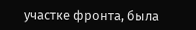участке фронта, была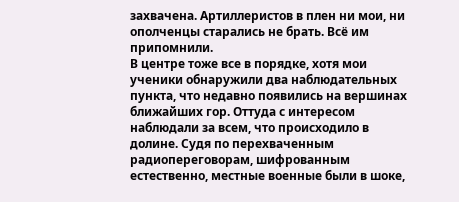захвачена. Артиллеристов в плен ни мои, ни ополченцы старались не брать. Всё им припомнили.
В центре тоже все в порядке, хотя мои ученики обнаружили два наблюдательных пункта, что недавно появились на вершинах ближайших гор. Оттуда с интересом наблюдали за всем, что происходило в долине. Судя по перехваченным радиопереговорам, шифрованным естественно, местные военные были в шоке,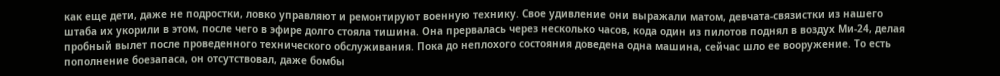как еще дети, даже не подростки, ловко управляют и ремонтируют военную технику. Свое удивление они выражали матом, девчата-связистки из нашего штаба их укорили в этом, после чего в эфире долго стояла тишина. Она прервалась через несколько часов, кода один из пилотов поднял в воздух Ми-24, делая пробный вылет после проведенного технического обслуживания. Пока до неплохого состояния доведена одна машина, сейчас шло ее вооружение. То есть пополнение боезапаса, он отсутствовал, даже бомбы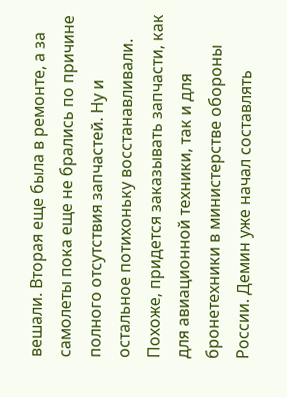вешали. Вторая еще была в ремонте, а за самолеты пока еще не брались по причине полного отсутствия запчастей. Ну и остальное потихоньку восстанавливали. Похоже, придется заказывать запчасти, как для авиационной техники, так и для бронетехники в министерстве обороны России. Демин уже начал составлять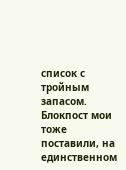список с тройным запасом.
Блокпост мои тоже поставили, на единственном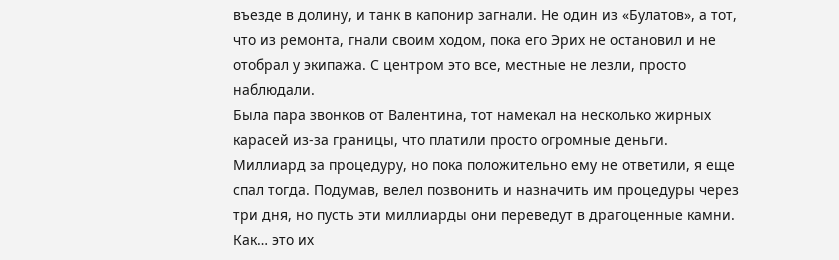въезде в долину, и танк в капонир загнали. Не один из «Булатов», а тот, что из ремонта, гнали своим ходом, пока его Эрих не остановил и не отобрал у экипажа. С центром это все, местные не лезли, просто наблюдали.
Была пара звонков от Валентина, тот намекал на несколько жирных карасей из-за границы, что платили просто огромные деньги. Миллиард за процедуру, но пока положительно ему не ответили, я еще спал тогда. Подумав, велел позвонить и назначить им процедуры через три дня, но пусть эти миллиарды они переведут в драгоценные камни. Как… это их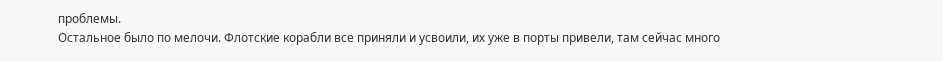проблемы.
Остальное было по мелочи. Флотские корабли все приняли и усвоили, их уже в порты привели, там сейчас много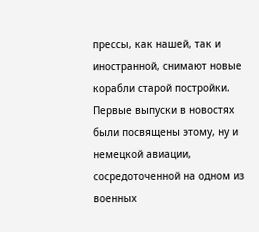прессы, как нашей, так и иностранной, снимают новые корабли старой постройки. Первые выпуски в новостях были посвящены этому, ну и немецкой авиации, сосредоточенной на одном из военных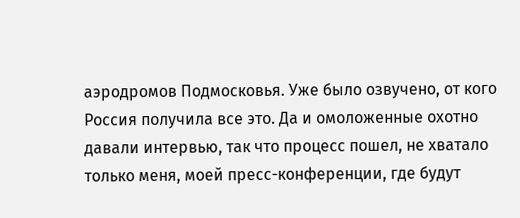аэродромов Подмосковья. Уже было озвучено, от кого Россия получила все это. Да и омоложенные охотно давали интервью, так что процесс пошел, не хватало только меня, моей пресс-конференции, где будут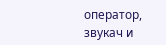оператор, звукач и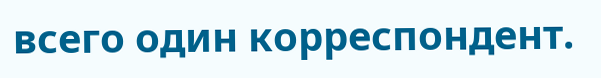всего один корреспондент.